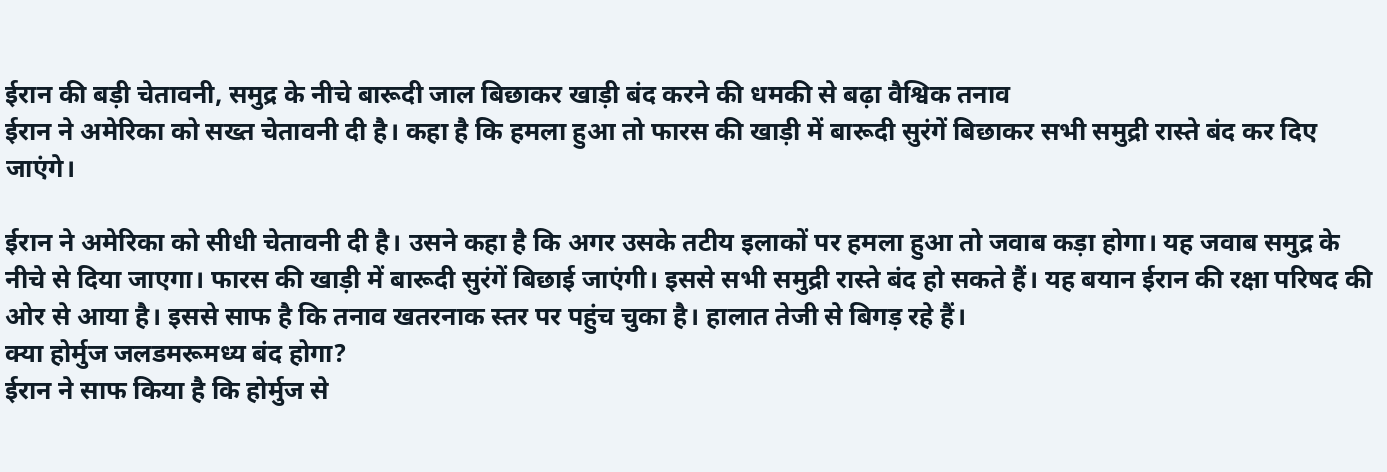ईरान की बड़ी चेतावनी, समुद्र के नीचे बारूदी जाल बिछाकर खाड़ी बंद करने की धमकी से बढ़ा वैश्विक तनाव
ईरान ने अमेरिका को सख्त चेतावनी दी है। कहा है कि हमला हुआ तो फारस की खाड़ी में बारूदी सुरंगें बिछाकर सभी समुद्री रास्ते बंद कर दिए जाएंगे।

ईरान ने अमेरिका को सीधी चेतावनी दी है। उसने कहा है कि अगर उसके तटीय इलाकों पर हमला हुआ तो जवाब कड़ा होगा। यह जवाब समुद्र के नीचे से दिया जाएगा। फारस की खाड़ी में बारूदी सुरंगें बिछाई जाएंगी। इससे सभी समुद्री रास्ते बंद हो सकते हैं। यह बयान ईरान की रक्षा परिषद की ओर से आया है। इससे साफ है कि तनाव खतरनाक स्तर पर पहुंच चुका है। हालात तेजी से बिगड़ रहे हैं।
क्या होर्मुज जलडमरूमध्य बंद होगा?
ईरान ने साफ किया है कि होर्मुज से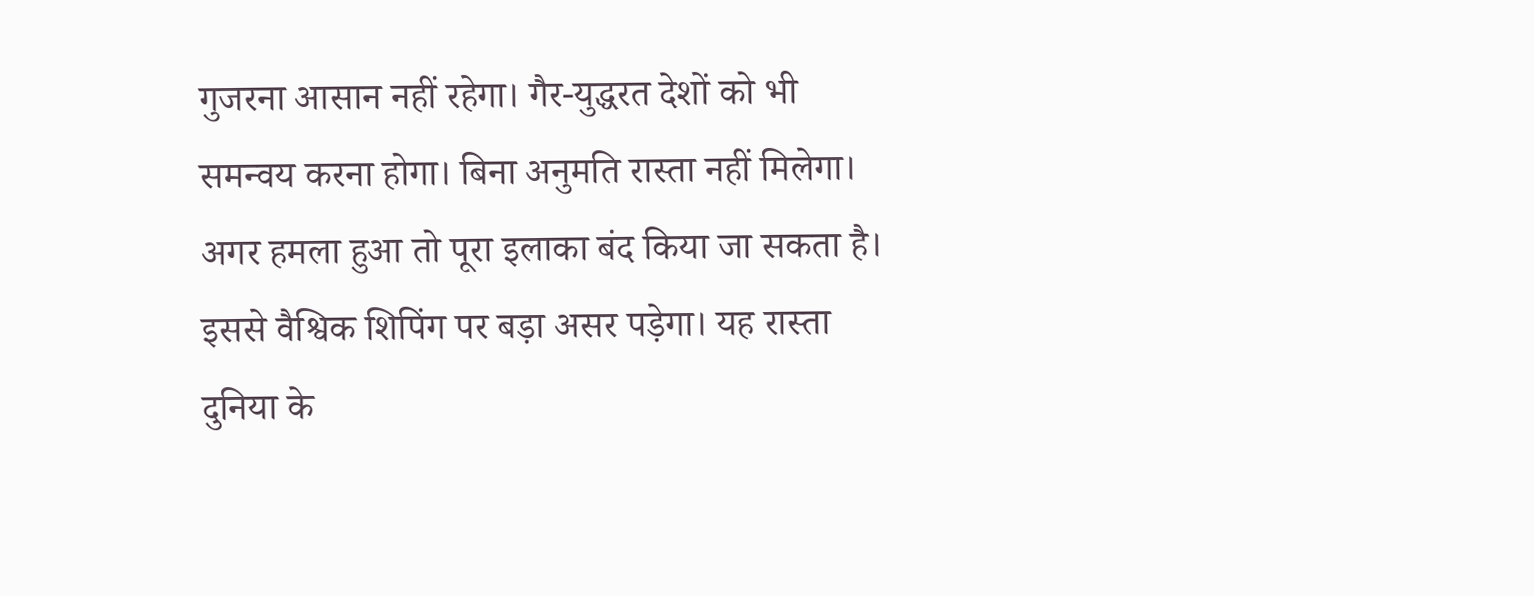गुजरना आसान नहीं रहेगा। गैर-युद्धरत देशों को भी समन्वय करना होगा। बिना अनुमति रास्ता नहीं मिलेगा। अगर हमला हुआ तो पूरा इलाका बंद किया जा सकता है। इससे वैश्विक शिपिंग पर बड़ा असर पड़ेगा। यह रास्ता दुनिया के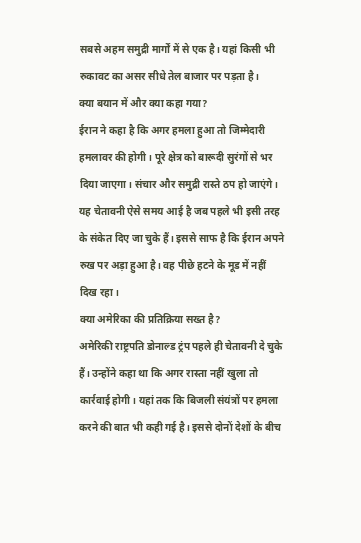सबसे अहम समुद्री मार्गों में से एक है। यहां किसी भी रुकावट का असर सीधे तेल बाजार पर पड़ता है।
क्या बयान में और क्या कहा गया?
ईरान ने कहा है कि अगर हमला हुआ तो जिम्मेदारी हमलावर की होगी। पूरे क्षेत्र को बारूदी सुरंगों से भर दिया जाएगा। संचार और समुद्री रास्ते ठप हो जाएंगे। यह चेतावनी ऐसे समय आई है जब पहले भी इसी तरह के संकेत दिए जा चुके हैं। इससे साफ है कि ईरान अपने रुख पर अड़ा हुआ है। वह पीछे हटने के मूड में नहीं दिख रहा।
क्या अमेरिका की प्रतिक्रिया सख्त है?
अमेरिकी राष्ट्रपति डोनाल्ड ट्रंप पहले ही चेतावनी दे चुके हैं। उन्होंने कहा था कि अगर रास्ता नहीं खुला तो कार्रवाई होगी। यहां तक कि बिजली संयंत्रों पर हमला करने की बात भी कही गई है। इससे दोनों देशों के बीच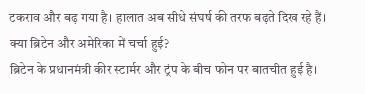टकराव और बढ़ गया है। हालात अब सीधे संघर्ष की तरफ बढ़ते दिख रहे हैं।
क्या ब्रिटेन और अमेरिका में चर्चा हुई?
ब्रिटेन के प्रधानमंत्री कीर स्टार्मर और ट्रंप के बीच फोन पर बातचीत हुई है।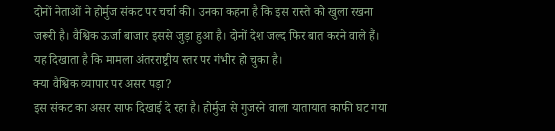दोनों नेताओं ने होर्मुज संकट पर चर्चा की। उनका कहना है कि इस रास्ते को खुला रखना जरूरी है। वैश्विक ऊर्जा बाजार इससे जुड़ा हुआ है। दोनों देश जल्द फिर बात करने वाले हैं। यह दिखाता है कि मामला अंतरराष्ट्रीय स्तर पर गंभीर हो चुका है।
क्या वैश्विक व्यापार पर असर पड़ा?
इस संकट का असर साफ दिखाई दे रहा है। होर्मुज से गुजरने वाला यातायात काफी घट गया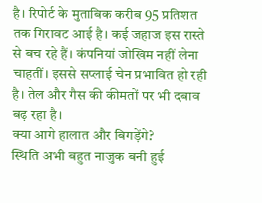है। रिपोर्ट के मुताबिक करीब 95 प्रतिशत तक गिरावट आई है। कई जहाज इस रास्ते से बच रहे हैं। कंपनियां जोखिम नहीं लेना चाहतीं। इससे सप्लाई चेन प्रभावित हो रही है। तेल और गैस की कीमतों पर भी दबाव बढ़ रहा है।
क्या आगे हालात और बिगड़ेंगे?
स्थिति अभी बहुत नाजुक बनी हुई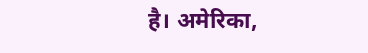है। अमेरिका,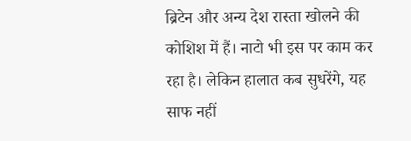ब्रिटेन और अन्य देश रास्ता खोलने की कोशिश में हैं। नाटो भी इस पर काम कर रहा है। लेकिन हालात कब सुधरेंगे, यह साफ नहीं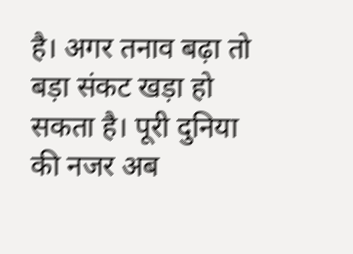है। अगर तनाव बढ़ा तो बड़ा संकट खड़ा हो सकता है। पूरी दुनिया की नजर अब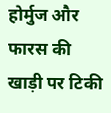होर्मुज और फारस की खाड़ी पर टिकी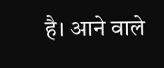है। आने वाले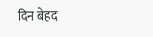दिन बेहद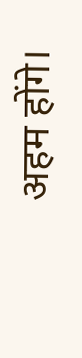अहम होंगे।